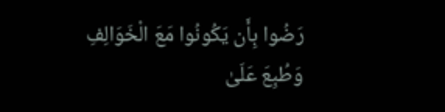رَضُوا بِأَن يَكُونُوا مَعَ الْخَوَالِفِ وَطُبِعَ عَلَىٰ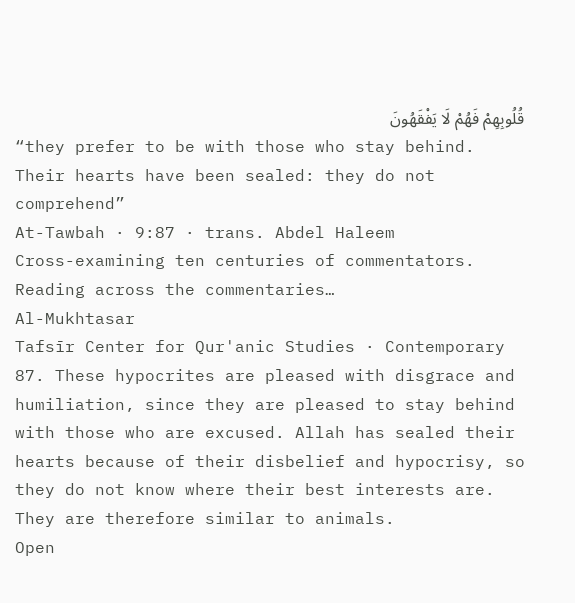قُلُوبِهِمْ فَهُمْ لَا يَفْقَهُونَ
“they prefer to be with those who stay behind. Their hearts have been sealed: they do not comprehend”
At-Tawbah · 9:87 · trans. Abdel Haleem
Cross-examining ten centuries of commentators.
Reading across the commentaries…
Al-Mukhtasar
Tafsīr Center for Qur'anic Studies · Contemporary
87. These hypocrites are pleased with disgrace and humiliation, since they are pleased to stay behind with those who are excused. Allah has sealed their hearts because of their disbelief and hypocrisy, so they do not know where their best interests are. They are therefore similar to animals.
Open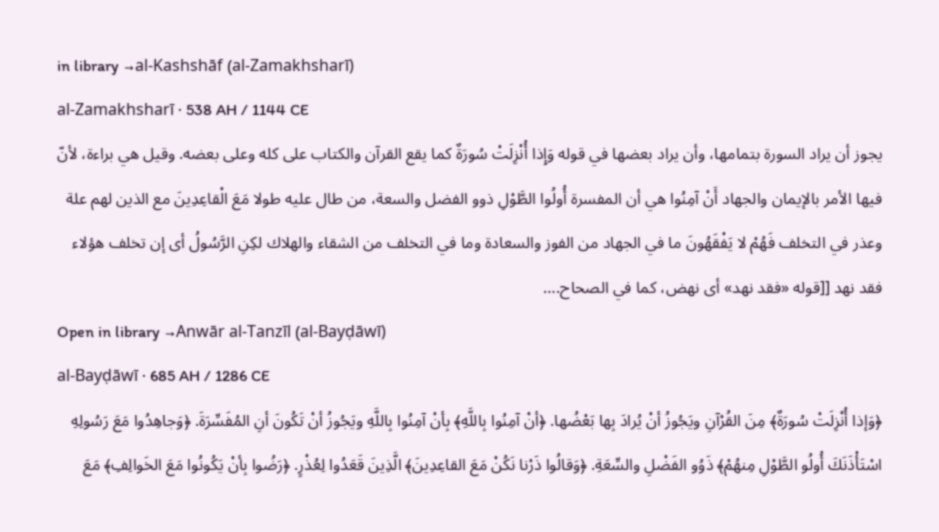in library →al-Kashshāf (al-Zamakhsharī)
al-Zamakhsharī · 538 AH / 1144 CE
يجوز أن يراد السورة بتمامها، وأن يراد بعضها في قوله وَإِذا أُنْزِلَتْ سُورَةٌ كما يقع القرآن والكتاب على كله وعلى بعضه. وقيل هي براءة، لأنّ فيها الأمر بالإيمان والجهاد أَنْ آمِنُوا هي أن المفسرة أُولُوا الطَّوْلِ ذوو الفضل والسعة، من طال عليه طولا مَعَ الْقاعِدِينَ مع الذين لهم علة وعذر في التخلف فَهُمْ لا يَفْقَهُونَ ما في الجهاد من الفوز والسعادة وما في التخلف من الشقاء والهلاك لكِنِ الرَّسُولُ أى إن تخلف هؤلاء فقد نهد [[قوله «فقد نهد» أى نهض، كما في الصحاح.…
Open in library →Anwār al-Tanzīl (al-Bayḍāwī)
al-Bayḍāwī · 685 AH / 1286 CE
﴿وَإذا أُنْزِلَتْ سُورَةٌ﴾ مِنَ القُرْآنِ ويَجُوزُ أنْ يُرادَ بِها بَعْضُها. ﴿أنْ آمِنُوا بِاللَّهِ﴾ بِأنْ آمِنُوا بِاللَّهِ ويَجُوزُ أنْ تَكُونَ أنِ المُفَسِّرَةَ. ﴿وَجاهِدُوا مَعَ رَسُولِهِ اسْتَأْذَنَكَ أُولُو الطَّوْلِ مِنهُمْ﴾ ذَوُو الفَضْلِ والسِّعَةِ. ﴿وَقالُوا ذَرْنا نَكُنْ مَعَ القاعِدِينَ﴾ الَّذِينَ قَعَدُوا لِعُذْرٍ. ﴿رَضُوا بِأنْ يَكُونُوا مَعَ الخَوالِفِ﴾ مَعَ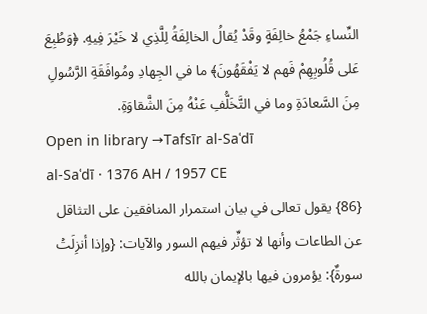النِّساءِ جَمْعُ خالِفَةٍ وقَدْ يُقالُ الخالِفَةُ لِلَّذِي لا خَيْرَ فِيهِ. ﴿وَطُبِعَ عَلى قُلُوبِهِمْ فَهم لا يَفْقَهُونَ﴾ ما في الجِهادِ ومُوافَقَةِ الرَّسُولِ مِنَ السَّعادَةِ وما في التَّخَلُّفِ عَنْهُ مِنَ الشَّقاوَةِ.
Open in library →Tafsīr al-Saʿdī
al-Saʿdī · 1376 AH / 1957 CE
{86} يقول تعالى في بيان استمرار المنافقين على التثاقل عن الطاعات وأنها لا تؤثِّر فيهم السور والآيات: {وإذا أنزِلَتۡ سورةٌ}: يؤمرون فيها بالإيمان بالله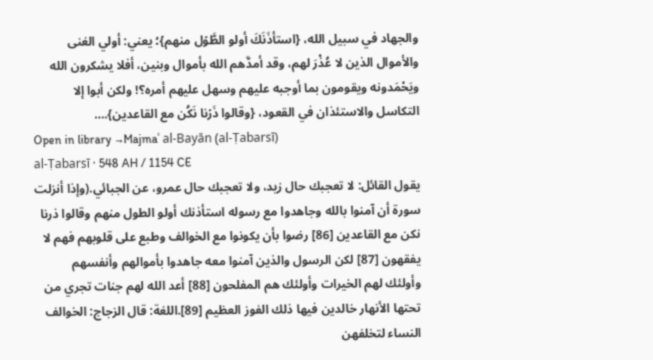والجهاد في سبيل الله، {استأذَنَكَ أولو الطَّوۡل منهم}؛ يعني: أولي الغنى والأموال الذين لا عُذْرَ لهم، وقد أمدَّهم الله بأموال وبنين، أفلا يشكرون الله ويَحْمَدونه ويقومون بما أوجبه عليهم وسهل عليهم أمره؟! ولكن أبوا إلا التكاسل والاستئذان في القعود، {وقالوا ذَرۡنا نَكُن مع القاعدين}.…
Open in library →Majmaʿ al-Bayān (al-Ṭabarsī)
al-Ṭabarsī · 548 AH / 1154 CE
يقول القائل: لا تعجبك حال زيد، ولا تعجبك حال عمرو، عن الجبائي.(وإذا أنزلت سورة أن آمنوا بالله وجاهدوا مع رسوله استأذنك أولو الطول منهم وقالوا ذرنا نكن مع القاعدين [86] رضوا بأن يكونوا مع الخوالف وطبع على قلوبهم فهم لا يفقهون [87] لكن الرسول والذين آمنوا معه جاهدوا بأموالهم وأنفسهم وأولئك لهم الخيرات وأولئك هم المفلحون [88] أعد الله لهم جنات تجري من تحتها الأنهار خالدين فيها ذلك الفوز العظيم [89].اللغة: قال الزجاج: الخوالف النساء لتخلفهن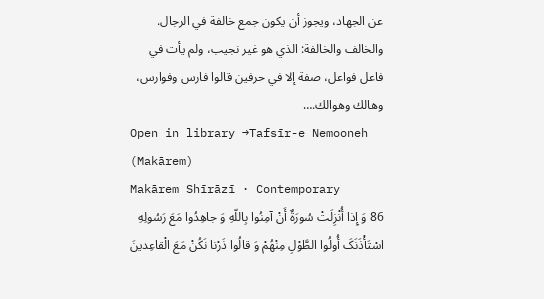عن الجهاد، ويجوز أن يكون جمع خالفة في الرجال. والخالف والخالفة: الذي هو غير نجيب، ولم يأت في فاعل فواعل، صفة إلا في حرفين قالوا فارس وفوارس، وهالك وهوالك.…
Open in library →Tafsīr-e Nemooneh (Makārem)
Makārem Shīrāzī · Contemporary
86 وَ إِذا أُنْزِلَتْ سُورَةٌ أَنْ آمِنُوا بِاللّهِ وَ جاهِدُوا مَعَ رَسُولِهِ اسْتَأْذَنَکَ أُولُوا الطَّوْلِ مِنْهُمْ وَ قالُوا ذَرْنا نَکُنْ مَعَ الْقاعِدینَ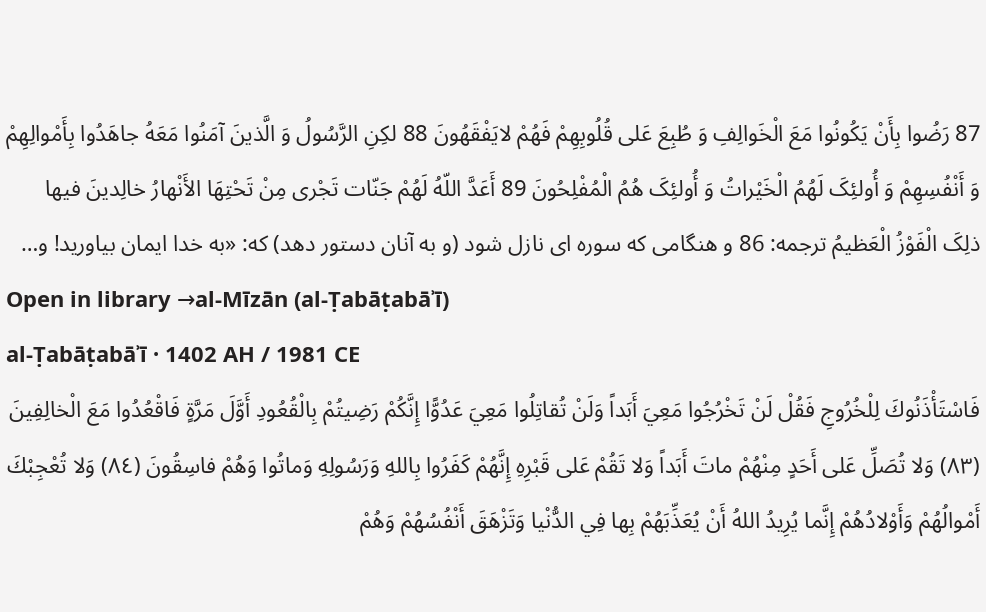87 رَضُوا بِأَنْ یَکُونُوا مَعَ الْخَوالِفِ وَ طُبِعَ عَلى قُلُوبِهِمْ فَهُمْ لایَفْقَهُونَ 88 لکِنِ الرَّسُولُ وَ الَّذینَ آمَنُوا مَعَهُ جاهَدُوا بِأَمْوالِهِمْ وَ أَنْفُسِهِمْ وَ أُولئِکَ لَهُمُ الْخَیْراتُ وَ أُولئِکَ هُمُ الْمُفْلِحُونَ 89 أَعَدَّ اللّهُ لَهُمْ جَنّات تَجْری مِنْ تَحْتِهَا الأَنْهارُ خالِدینَ فیها ذلِکَ الْفَوْزُ الْعَظیمُ ترجمه: 86 و هنگامى که سوره اى نازل شود (و به آنان دستور دهد) که: «به خدا ایمان بیاورید! و…
Open in library →al-Mīzān (al-Ṭabāṭabāʾī)
al-Ṭabāṭabāʾī · 1402 AH / 1981 CE
فَاسْتَأْذَنُوكَ لِلْخُرُوجِ فَقُلْ لَنْ تَخْرُجُوا مَعِيَ أَبَداً وَلَنْ تُقاتِلُوا مَعِيَ عَدُوًّا إِنَّكُمْ رَضِيتُمْ بِالْقُعُودِ أَوَّلَ مَرَّةٍ فَاقْعُدُوا مَعَ الْخالِفِينَ (٨٣) وَلا تُصَلِّ عَلى أَحَدٍ مِنْهُمْ ماتَ أَبَداً وَلا تَقُمْ عَلى قَبْرِهِ إِنَّهُمْ كَفَرُوا بِاللهِ وَرَسُولِهِ وَماتُوا وَهُمْ فاسِقُونَ (٨٤) وَلا تُعْجِبْكَ أَمْوالُهُمْ وَأَوْلادُهُمْ إِنَّما يُرِيدُ اللهُ أَنْ يُعَذِّبَهُمْ بِها فِي الدُّنْيا وَتَزْهَقَ أَنْفُسُهُمْ وَهُمْ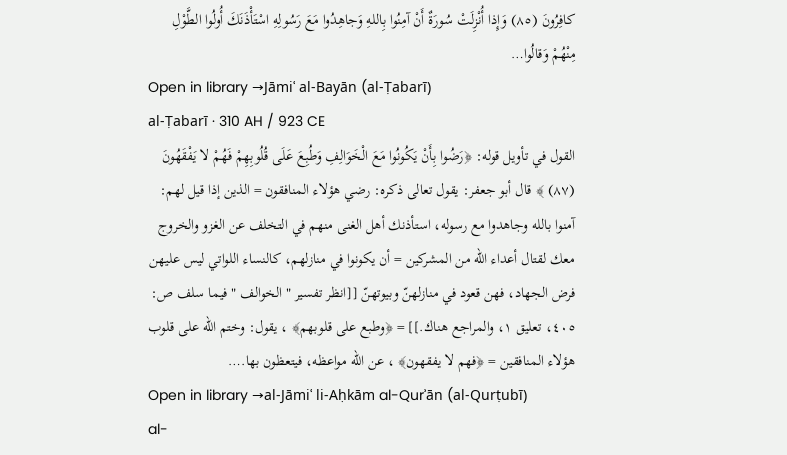كافِرُونَ (٨٥) وَإِذا أُنْزِلَتْ سُورَةٌ أَنْ آمِنُوا بِاللهِ وَجاهِدُوا مَعَ رَسُولِهِ اسْتَأْذَنَكَ أُولُوا الطَّوْلِ مِنْهُمْ وَقالُوا…
Open in library →Jāmiʿ al-Bayān (al-Ṭabarī)
al-Ṭabarī · 310 AH / 923 CE
القول في تأويل قوله: ﴿رَضُوا بِأَنْ يَكُونُوا مَعَ الْخَوَالِفِ وَطُبِعَ عَلَى قُلُوبِهِمْ فَهُمْ لا يَفْقَهُونَ (٨٧) ﴾ قال أبو جعفر: يقول تعالى ذكره: رضي هؤلاء المنافقون = الذين إذا قيل لهم: آمنوا بالله وجاهدوا مع رسوله، استأذنك أهل الغنى منهم في التخلف عن الغزو والخروج معك لقتال أعداء الله من المشركين = أن يكونوا في منازلهم، كالنساء اللواتي ليس عليهن فرض الجهاد، فهن قعود في منازلهنّ وبيوتهنّ [[انظر تفسير " الخوالف " فيما سلف ص: ٤٠٥، تعليق ١، والمراجع هناك.]] = ﴿وطبع على قلوبهم﴾ ، يقول: وختم الله على قلوب هؤلاء المنافقين = ﴿فهم لا يفقهون﴾ ، عن الله مواعظه، فيتعظون بها.…
Open in library →al-Jāmiʿ li-Aḥkām al-Qurʾān (al-Qurṭubī)
al-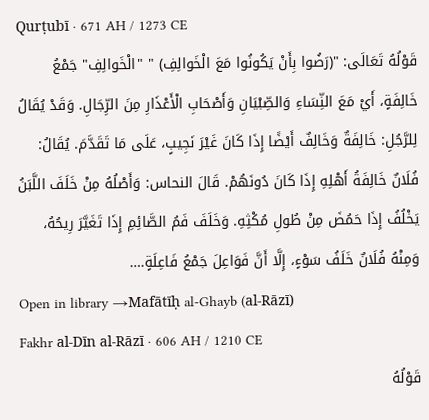Qurṭubī · 671 AH / 1273 CE
قَوْلُهُ تَعَالَى: "(رَضُوا بِأَنْ يَكُونُوا مَعَ الْخَوالِفِ) " "الْخَوالِفِ" جَمْعُ خَالِفَةٍ، أَيْ مَعَ النِّسَاءِ وَالصِّبْيَانِ وَأَصْحَابِ الْأَعْذَارِ مِنَ الرِّجَالِ. وَقَدْ يُقَالُ لِلرَّجُلِ: خَالِفَةٌ وَخَالِفٌ أَيْضًا إِذَا كَانَ غَيْرَ نَجِيبٍ، عَلَى مَا تَقَدَّمَ. يُقَالُ: فُلَانٌ خَالِفَةُ أَهْلِهِ إِذَا كَانَ دُونَهُمْ. قَالَ النحاس: وَأَصْلُهُ مِنْ خَلَفَ اللَّبَنُ يَخْلُفُ إِذَا حَمُضَ مِنْ طُولِ مُكْثِهِ. وَخَلَفَ فَمُ الصَّائِمِ إِذَا تَغَيَّرَ رِيحُهُ، وَمِنْهُ فُلَانٌ خَلَفُ سَوْءٍ، إِلَّا أَنَّ فَوَاعِلَ جَمْعُ فَاعِلَةٍ.…
Open in library →Mafātīḥ al-Ghayb (al-Rāzī)
Fakhr al-Dīn al-Rāzī · 606 AH / 1210 CE
قَوْلُهُ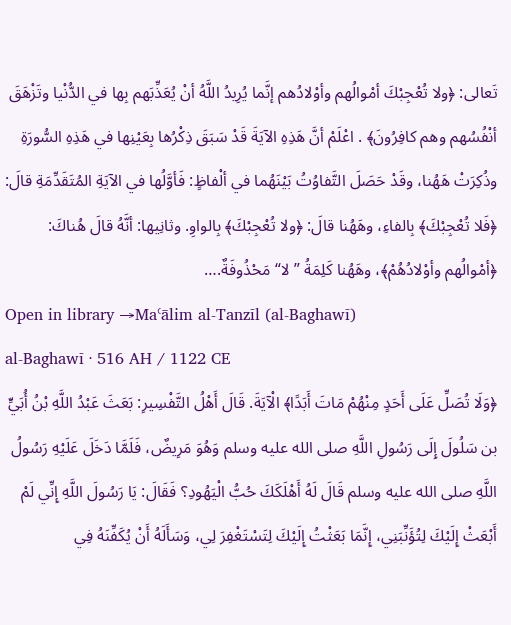تَعالى: ﴿ولا تُعْجِبْكَ أمْوالُهم وأوْلادُهم إنَّما يُرِيدُ اللَّهُ أنْ يُعَذِّبَهم بِها في الدُّنْيا وتَزْهَقَ أنْفُسُهم وهم كافِرُونَ﴾ . اعْلَمْ أنَّ هَذِهِ الآيَةَ قَدْ سَبَقَ ذِكْرُها بِعَيْنِها في هَذِهِ السُّورَةِ وذُكِرَتْ هَهُنا، وقَدْ حَصَلَ التَّفاوُتُ بَيْنَهُما في ألْفاظٍ: فَأوَّلُها في الآيَةِ المُتَقَدِّمَةِ قالَ: ﴿فَلا تُعْجِبْكَ﴾ بِالفاءِ، وهَهُنا قالَ: ﴿ولا تُعْجِبْكَ﴾ بِالواوِ. وثانِيها: أنَّهُ قالَ هُناكَ: ﴿أمْوالُهم وأوْلادُهُمْ﴾، وهَهُنا كَلِمَةُ ”لا“ مَحْذُوفَةٌ.…
Open in library →Maʿālim al-Tanzīl (al-Baghawī)
al-Baghawī · 516 AH / 1122 CE
﴿وَلَا تُصَلِّ عَلَى أَحَدٍ مِنْهُمْ مَاتَ أَبَدًا﴾ الْآيَةَ. قَالَ أَهْلُ التَّفْسِيرِ: بَعَثَ عَبْدُ اللَّهِ بْنُ أُبَيٍّ بن سَلُولَ إِلَى رَسُولِ اللَّهِ صلى الله عليه وسلم وَهُوَ مَرِيضٌ، فَلَمَّا دَخَلَ عَلَيْهِ رَسُولُ اللَّهِ صلى الله عليه وسلم قَالَ لَهُ أَهْلَكَكَ حُبُّ الْيَهُودِ؟ فَقَالَ: يَا رَسُولَ اللَّهِ إِنِّي لَمْ أَبْعَثْ إِلَيْكَ لِتُؤَنِّبَنِي، إِنَّمَا بَعَثْتُ إِلَيْكَ لِتَسْتَغْفِرَ لِي، وَسَأَلَهُ أَنْ يُكَفِّنَهُ فِي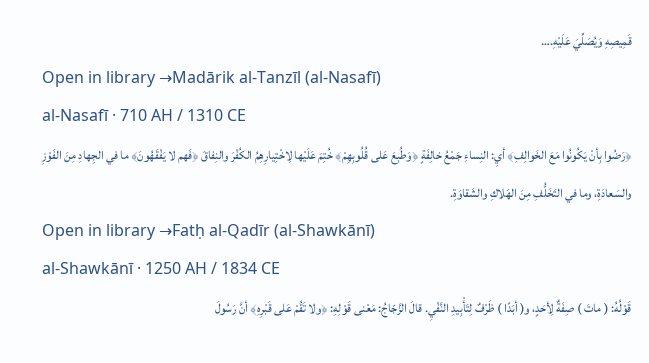قَمِيصِهِ وَيُصَلِّيَ عَلَيْهِ.…
Open in library →Madārik al-Tanzīl (al-Nasafī)
al-Nasafī · 710 AH / 1310 CE
﴿رَضُوا بِأنْ يَكُونُوا مَعَ الخَوالِفِ﴾ أيِ: النِساءِ جَمْعُ خالِفَةٍ ﴿وَطُبِعَ عَلى قُلُوبِهِمْ﴾ خُتِمَ عَلَيْها لِاخْتِيارِهِمُ الكُفْرَ والنِفاقَ ﴿فَهم لا يَفْقَهُونَ﴾ ما في الجِهادِ مِنَ الفَوْزِ والسَعادَةِ، وما في التَخَلُّفِ مِنَ الهَلاكِ والشَقاوَةِ.
Open in library →Fatḥ al-Qadīr (al-Shawkānī)
al-Shawkānī · 1250 AH / 1834 CE
قَوْلُهُ: ( ماتَ ) صِفَةٌ لِأحَدٍ، و( أبَدًا ) ظَرْفٌ لِتَأْبِيدِ النَّفْيِ. قالَ الزَّجّاجُ: مَعْنى قَوْلِهِ: ﴿ولا تَقُمْ عَلى قَبْرِهِ﴾ أنَّ رَسُولَ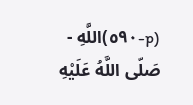(p-٥٩٠)اللَّهِ - صَلّى اللَّهُ عَلَيْهِ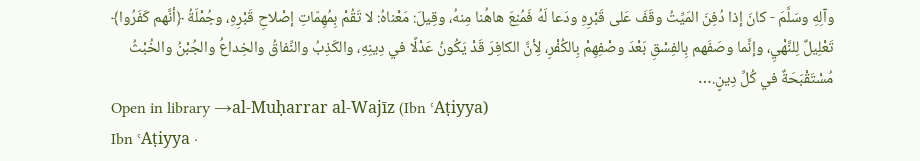وآلِهِ وسَلَّمَ - كانَ إذا دُفِنَ المَيِّتُ وقَفَ عَلى قَبْرِهِ ودَعا لَهُ فَمُنِعَ هاهُنا مِنهُ، وقِيلَ: مَعْناهُ: لا تَقُمْ بِمُهِمّاتِ إصْلاحِ قَبْرِهِ، وجُمْلَةُ ﴿أنَّهم كَفَرُوا﴾ تَعْلِيلٌ لِلنَّهْيِ، وإنَّما وصَفَهم بِالفِسْقِ بَعْدَ وصْفِهِمْ بِالكُفْرِ، لِأنَّ الكافِرَ قَدْ يَكُونُ عَدْلًا في دِينِهِ، والكَذِبُ والنِّفاقُ والخِداعُ والجُبْنُ والخُبْثُ مُسْتَقْبَحَةٌ في كُلِّ دِينٍ.…
Open in library →al-Muḥarrar al-Wajīz (Ibn ʿAṭiyya)
Ibn ʿAṭiyya ·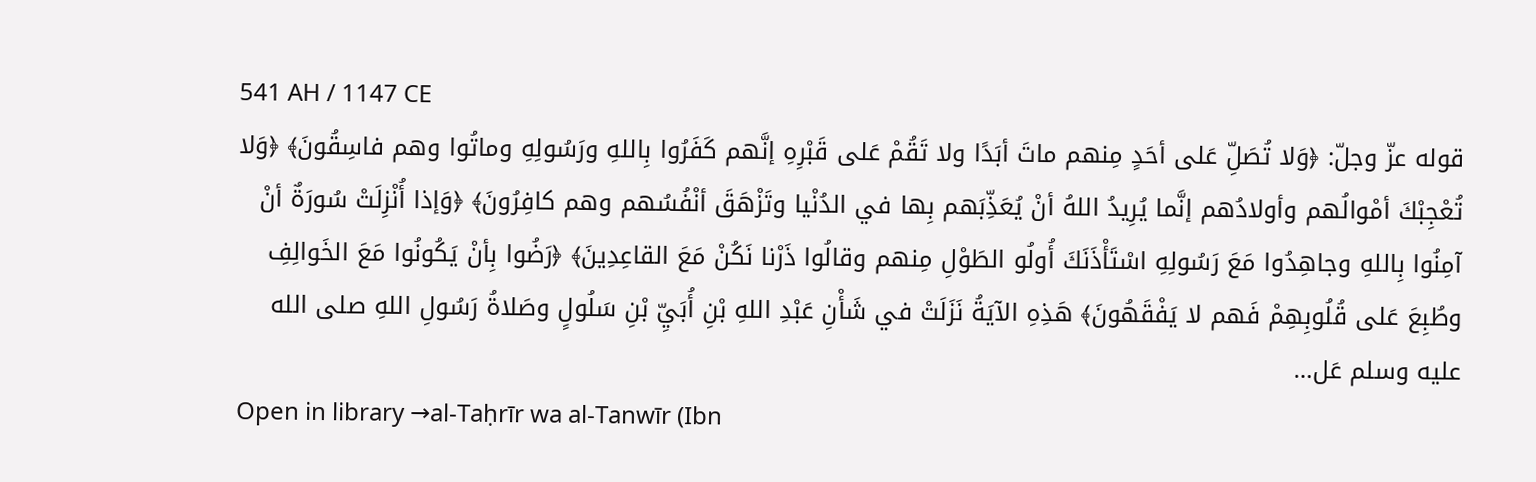541 AH / 1147 CE
قوله عزّ وجلّ: ﴿وَلا تُصَلِّ عَلى أحَدٍ مِنهم ماتَ أبَدًا ولا تَقُمْ عَلى قَبْرِهِ إنَّهم كَفَرُوا بِاللهِ ورَسُولِهِ وماتُوا وهم فاسِقُونَ﴾ ﴿وَلا تُعْجِبْكَ أمْوالُهم وأولادُهم إنَّما يُرِيدُ اللهُ أنْ يُعَذِّبَهم بِها في الدُنْيا وتَزْهَقَ أنْفُسُهم وهم كافِرُونَ﴾ ﴿وَإذا أُنْزِلَتْ سُورَةٌ أنْ آمِنُوا بِاللهِ وجاهِدُوا مَعَ رَسُولِهِ اسْتَأْذَنَكَ أُولُو الطَوْلِ مِنهم وقالُوا ذَرْنا نَكُنْ مَعَ القاعِدِينَ﴾ ﴿رَضُوا بِأنْ يَكُونُوا مَعَ الخَوالِفِ وطُبِعَ عَلى قُلُوبِهِمْ فَهم لا يَفْقَهُونَ﴾ هَذِهِ الآيَةُ نَزَلَتْ في شَأْنِ عَبْدِ اللهِ بْنِ أُبَيِّ بْنِ سَلُولٍ وصَلاةُ رَسُولِ اللهِ صلى الله عليه وسلم عَل…
Open in library →al-Taḥrīr wa al-Tanwīr (Ibn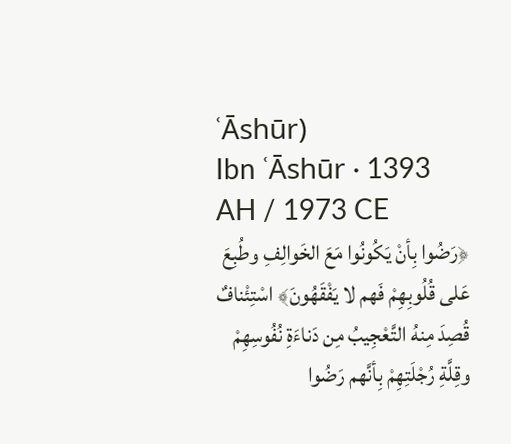ʿĀshūr)
Ibn ʿĀshūr · 1393 AH / 1973 CE
﴿رَضُوا بِأنْ يَكُونُوا مَعَ الخَوالِفِ وطُبِعَ عَلى قُلُوبِهِمْ فَهم لا يَفْقَهُونَ﴾ اسْتِئْنافٌ قُصِدَ مِنهُ التَّعْجِيبُ مِن دَناءَةِ نُفُوسِهِمْ وقِلَّةِ رُجْلَتِهِمْ بِأنَّهم رَضُوا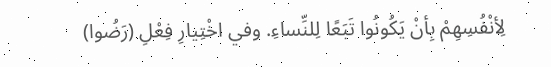لِأنْفُسِهِمْ بِأنْ يَكُونُوا تَبَعًا لِلنِّساءِ. وفي اخْتِيارِ فِعْلِ (رَضُوا)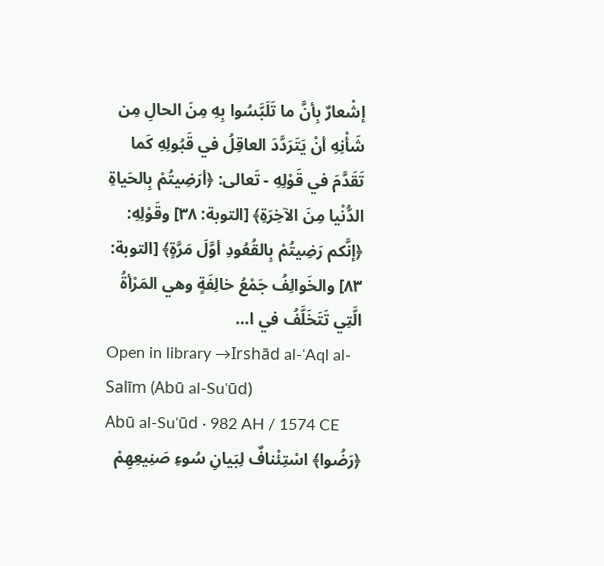إشْعارٌ بِأنَّ ما تَلَبَّسُوا بِهِ مِنَ الحالِ مِن شَأْنِهِ أنْ يَتَرَدَّدَ العاقِلُ في قَبُولِهِ كَما تَقَدَّمَ في قَوْلِهِ - تَعالى: ﴿أرَضِيتُمْ بِالحَياةِ الدُّنْيا مِنَ الآخِرَةِ﴾ [التوبة: ٣٨] وقَوْلِهِ: ﴿إنَّكم رَضِيتُمْ بِالقُعُودِ أوَّلَ مَرَّةٍ﴾ [التوبة: ٨٣] والخَوالِفُ جَمْعُ خالِفَةٍ وهي المَرْأةُ الَّتِي تَتَخَلَّفُ في ا…
Open in library →Irshād al-ʿAql al-Salīm (Abū al-Suʿūd)
Abū al-Suʿūd · 982 AH / 1574 CE
﴿رَضُوا﴾ اسْتِئْنافٌ لِبَيانِ سُوءِ صَنِيعِهِمْ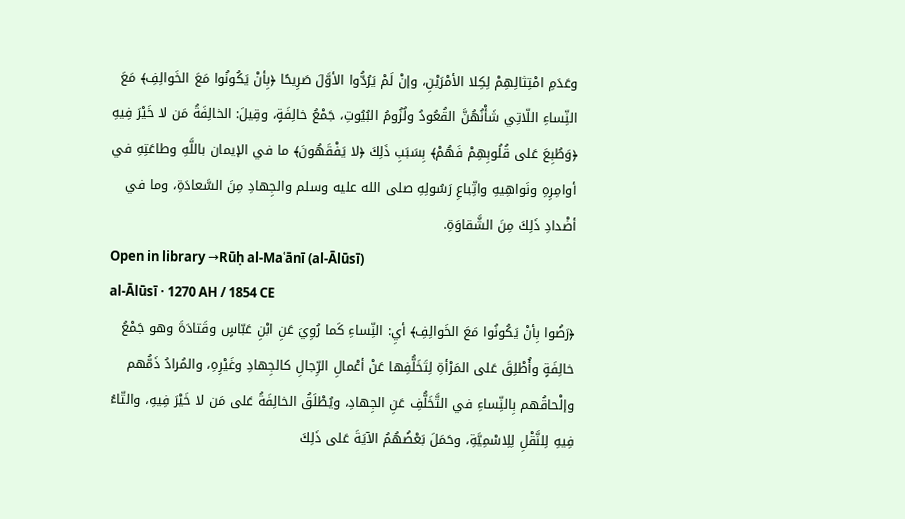وعَدَمِ امْتِثالِهِمْ لِكِلا الأمْرَيْنِ، وإنْ لَمْ يَرُدُّوا الأوَّلَ صَرِيحًا ﴿بِأنْ يَكُونُوا مَعَ الخَوالِفِ﴾ مَعَ النِّساءِ اللّاتِي شَأْنُهُنَّ القُعُودُ ولُزُومُ البُيُوتِ، جَمْعُ خالِفَةٍ، وقِيلَ: الخالِفَةُ مَن لا خَيْرَ فِيهِ ﴿وَطُبِعَ عَلى قُلُوبِهِمْ فَهُمْ﴾ بِسَبَبِ ذَلِكَ ﴿لا يَفْقَهُونَ﴾ ما في الإيمان باللَّهِ وطاعَتِهِ في أوامِرِهِ ونَواهِيهِ واتِّباعِ رَسُولِهِ صلى الله عليه وسلم والجِهادِ مِنَ السَّعادَةِ، وما في أضْدادِ ذَلِكَ مِنَ الشَّقاوَةِ.
Open in library →Rūḥ al-Maʿānī (al-Ālūsī)
al-Ālūsī · 1270 AH / 1854 CE
﴿رَضُوا بِأنْ يَكُونُوا مَعَ الخَوالِفِ﴾ أيِ: النِّساءِ كَما رُوِيَ عَنِ ابْنِ عَبّاسٍ وقَتادَةَ وهو جَمْعُ خالِفَةٍ وأُطْلِقَ عَلى المَرْأةِ لِتَخَلُّفِها عَنْ أعْمالِ الرِّجالِ كالجِهادِ وغَيْرِهِ، والمُرادُ ذَمُّهم وإلْحاقُهم بِالنِّساءِ في التَّخَلُّفِ عَنِ الجِهادِ، ويُطْلَقُ الخالِفَةُ عَلى مَن لا خَيْرَ فِيهِ، والتّاءُ فِيهِ لِلنَّقْلِ لِلِاسْمِيَّةِ، وحَمَلَ بَعْضُهُمُ الآيَةَ عَلى ذَلِكَ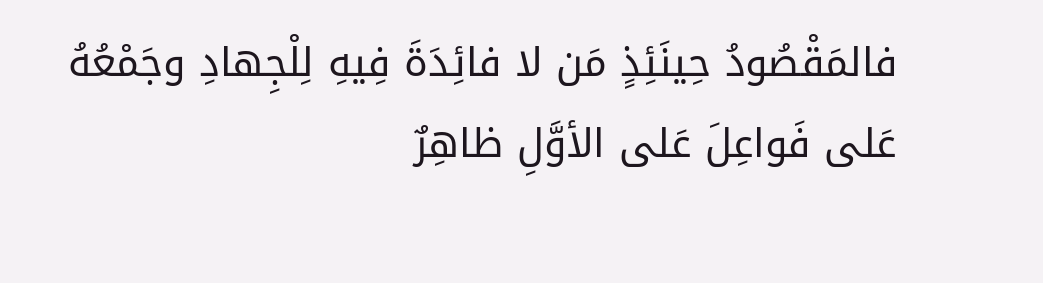فالمَقْصُودُ حِينَئِذٍ مَن لا فائِدَةَ فِيهِ لِلْجِهادِ وجَمْعُهُ عَلى فَواعِلَ عَلى الأوَّلِ ظاهِرٌ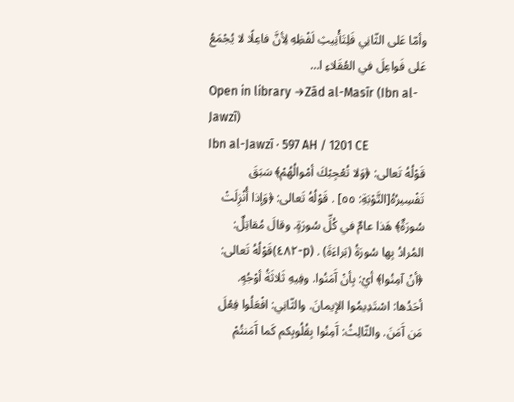وأمّا عَلى الثّانِي فَلِتَأْنِيثِ لَفْظِهِ لِأنَّ فاعِلًا لا يُجْمَعُ عَلى فَواعِلَ في العُقَلاءِ ا…
Open in library →Zād al-Masīr (Ibn al-Jawzī)
Ibn al-Jawzī · 597 AH / 1201 CE
قَوْلُهُ تَعالى: ﴿وَلا تُعْجِبْكَ أمْوالُهُمْ﴾ سَبَقَ تَفْسِيرُهُ[التَّوْبَةِ: ٥٥] . قَوْلُهُ تَعالى: ﴿وَإذا أُنْزِلَتْ سُورَةٌ﴾ هَذا عامٌ في كُلِّ سُورَةٍ. وقالَ مُقاتِلٌ: المُرادُ بِها سُورَةُ (بَراءَةَ) . (p-٤٨٢)قَوْلُهُ تَعالى: ﴿أنْ آمِنُوا﴾ أيْ: بِأنْ آَمَنُوا. وفِيهِ ثَلاثَةُ أوْجُهٍ. أحَدُها: اسْتَدِيمُوا الإيمانَ. والثّانِي: افْعَلُوا فِعْلَ مَن آَمَنَ. والثّالِثُ: آَمِنُوا بِقُلُوبِكم كَما آَمَنتُمْ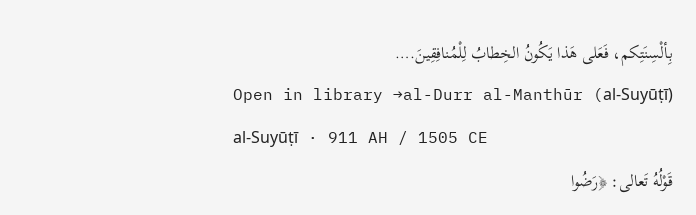بِألْسِنَتِكم، فَعَلى هَذا يَكُونُ الخِطابُ لِلْمُنافِقِينَ.…
Open in library →al-Durr al-Manthūr (al-Suyūṭī)
al-Suyūṭī · 911 AH / 1505 CE
قَوْلُهُ تَعالى: ﴿رَضُوا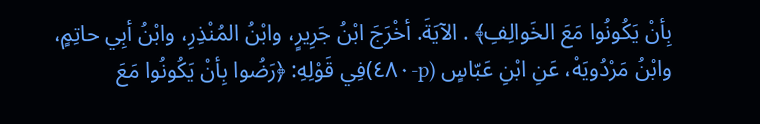بِأنْ يَكُونُوا مَعَ الخَوالِفِ﴾ . الآيَةَ. أخْرَجَ ابْنُ جَرِيرٍ، وابْنُ المُنْذِرِ، وابْنُ أبِي حاتِمٍ، وابْنُ مَرْدُويَهْ، عَنِ ابْنِ عَبّاسٍ (p-٤٨٠)فِي قَوْلِهِ: ﴿رَضُوا بِأنْ يَكُونُوا مَعَ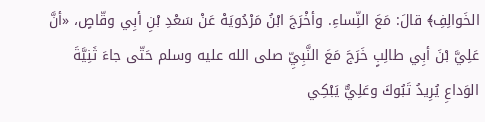الخَوالِفِ﴾ قالَ: مَعَ النِّساءِ. وأخْرَجَ ابْنُ مَرْدُويَهْ عَنْ سَعْدِ بْنِ أبِي وقّاصٍ، «أنَّ عَلِيَّ بْنَ أبِي طالِبٍ خَرَجَ مَعَ النَّبِيِّ صلى الله عليه وسلم حَتّى جاءَ ثَنِيَّةَ الوَداعِ يُرِيدُ تَبُوكَ وعَلِيٌّ يَبْكِي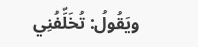ويَقُولُ: تُخَلِّفُنِي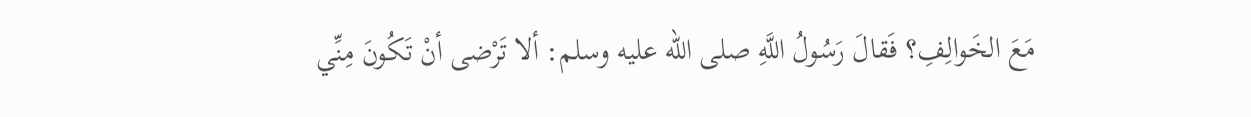مَعَ الخَوالِفِ؟ فَقالَ رَسُولُ اللَّهِ صلى الله عليه وسلم: ألا تَرْضى أنْ تَكُونَ مِنِّي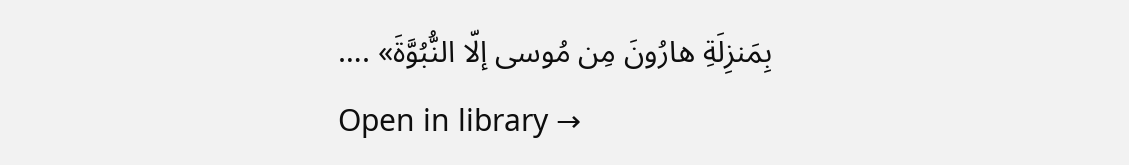بِمَنزِلَةِ هارُونَ مِن مُوسى إلّا النُّبُوَّةَ» .…
Open in library →